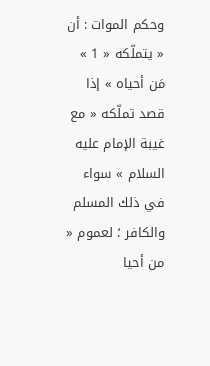وحكم الموات : أن « يتملّكه « 1 » مَن أحياه » إذا قصد تملّكه « مع غيبة الإمام عليه السلام » سواء في ذلك المسلم والكافر ؛ لعموم « من أحيا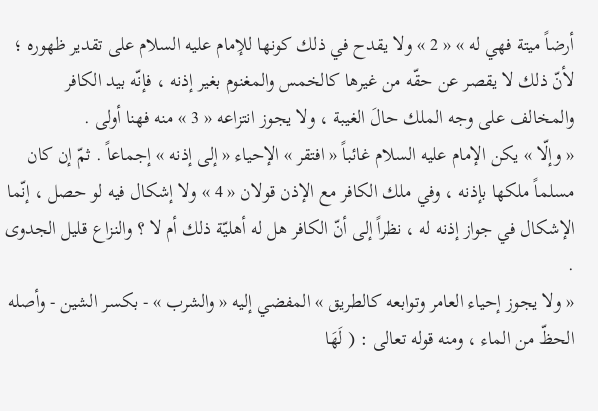أرضاً ميتة فهي له » « 2 » ولا يقدح في ذلك كونها للإمام عليه السلام على تقدير ظهوره ؛ لأنّ ذلك لا يقصر عن حقّه من غيرها كالخمس والمغنوم بغير إذنه ، فإنّه بيد الكافر والمخالف على وجه الملك حالَ الغيبة ، ولا يجوز انتزاعه « 3 » منه فهنا أولى .
« وإلّا » يكن الإمام عليه السلام غائباً « افتقر » الإحياء « إلى إذنه » إجماعاً . ثمّ إن كان مسلماً ملكها بإذنه ، وفي ملك الكافر مع الإذن قولان « 4 » ولا إشكال فيه لو حصل ، إنّما الإشكال في جواز إذنه له ، نظراً إلى أنّ الكافر هل له أهليّة ذلك أم لا ؟ والنزاع قليل الجدوى .
« ولا يجوز إحياء العامر وتوابعه كالطريق » المفضي إليه « والشرب » - بكسر الشين - وأصله الحظّ من الماء ، ومنه قوله تعالى : ( لَهَا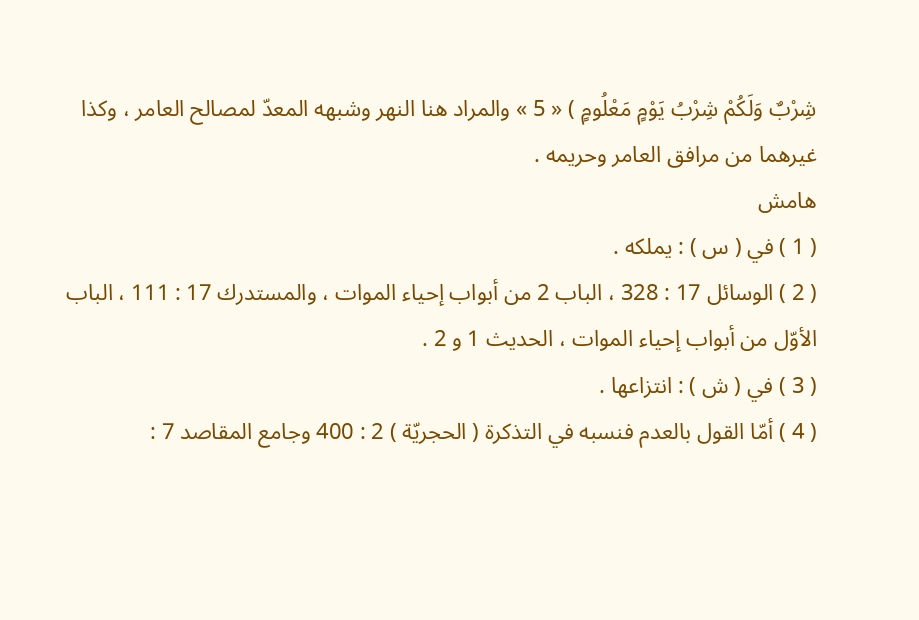شِرْبٌ وَلَكُمْ شِرْبُ يَوْمٍ مَعْلُومٍ ) « 5 » والمراد هنا النهر وشبهه المعدّ لمصالح العامر ، وكذا غيرهما من مرافق العامر وحريمه .
هامش
( 1 ) في ( س ) : يملكه .
( 2 ) الوسائل 17 : 328 ، الباب 2 من أبواب إحياء الموات ، والمستدرك 17 : 111 ، الباب الأوّل من أبواب إحياء الموات ، الحديث 1 و 2 .
( 3 ) في ( ش ) : انتزاعها .
( 4 ) أمّا القول بالعدم فنسبه في التذكرة ( الحجريّة ) 2 : 400 وجامع المقاصد 7 :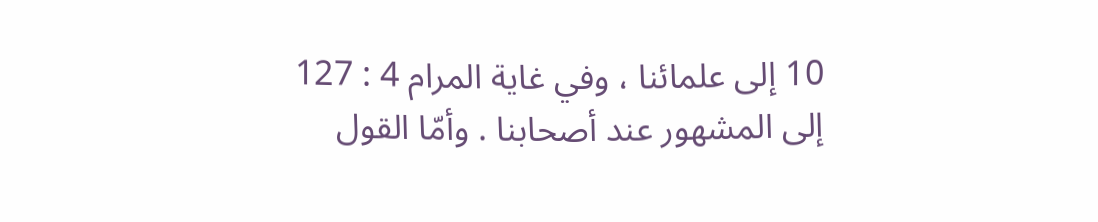10 إلى علمائنا ، وفي غاية المرام 4 : 127 إلى المشهور عند أصحابنا . وأمّا القول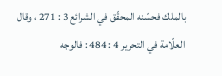بالملك فحسّنه المحقّق في الشرائع 3 : 271 ، وقال العلّامة في التحرير 4 : 484 : فالوجه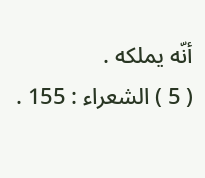أنّه يملكه .
( 5 ) الشعراء : 155 .